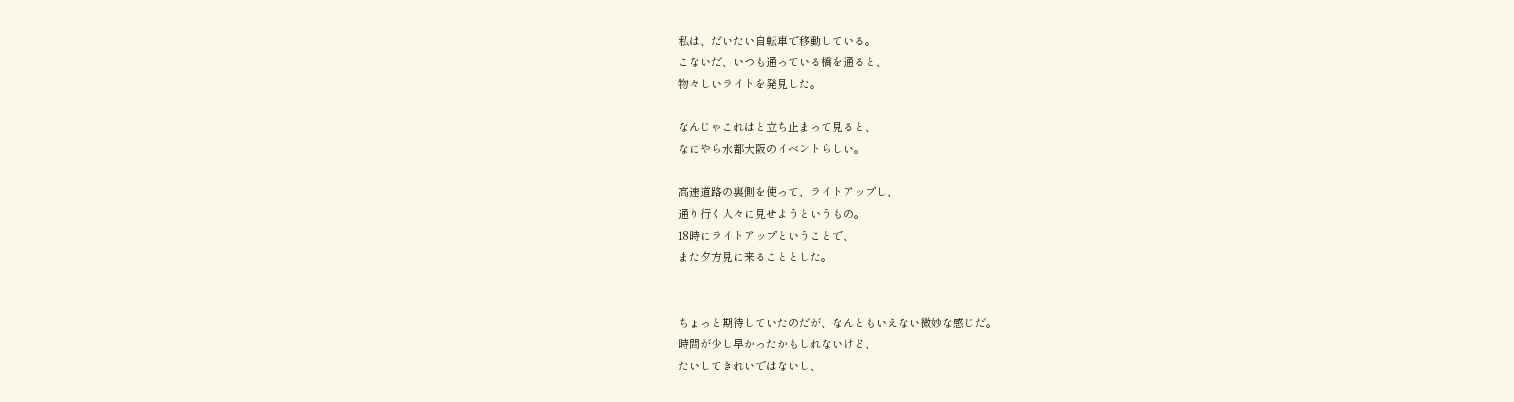私は、だいたい自転車で移動している。
こないだ、いつも通っている橋を通ると、
物々しいライトを発見した。

なんじゃこれはと立ち止まって見ると、
なにやら水都大阪のイベントらしい。

高速道路の裏側を使って、ライトアップし、
通り行く人々に見せようというもの。
18時にライトアップということで、
また夕方見に来ることとした。


ちょっと期待していたのだが、なんともいえない微妙な感じだ。
時間が少し早かったかもしれないけど、
たいしてきれいではないし、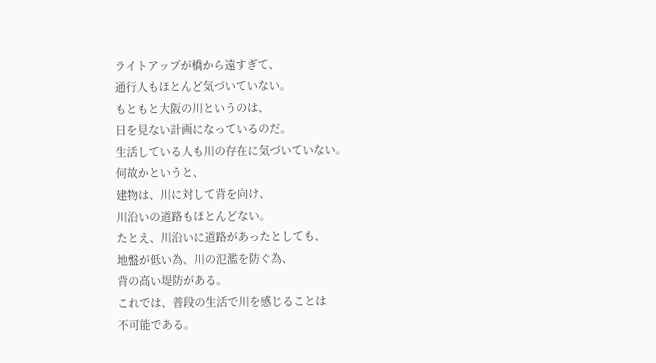ライトアップが橋から遠すぎて、
通行人もほとんど気づいていない。
もともと大阪の川というのは、
日を見ない計画になっているのだ。
生活している人も川の存在に気づいていない。
何故かというと、
建物は、川に対して背を向け、
川沿いの道路もほとんどない。
たとえ、川沿いに道路があったとしても、
地盤が低い為、川の氾濫を防ぐ為、
背の高い堤防がある。
これでは、普段の生活で川を感じることは
不可能である。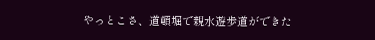やっとこさ、道頓堀で親水遊歩道ができた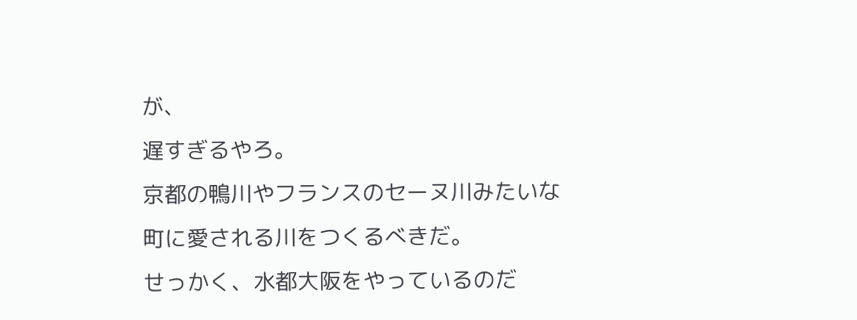が、
遅すぎるやろ。
京都の鴨川やフランスのセーヌ川みたいな
町に愛される川をつくるべきだ。
せっかく、水都大阪をやっているのだ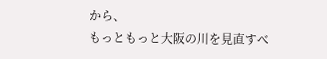から、
もっともっと大阪の川を見直すべ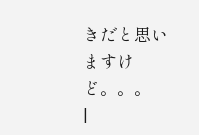きだと思いますけど。。。
|